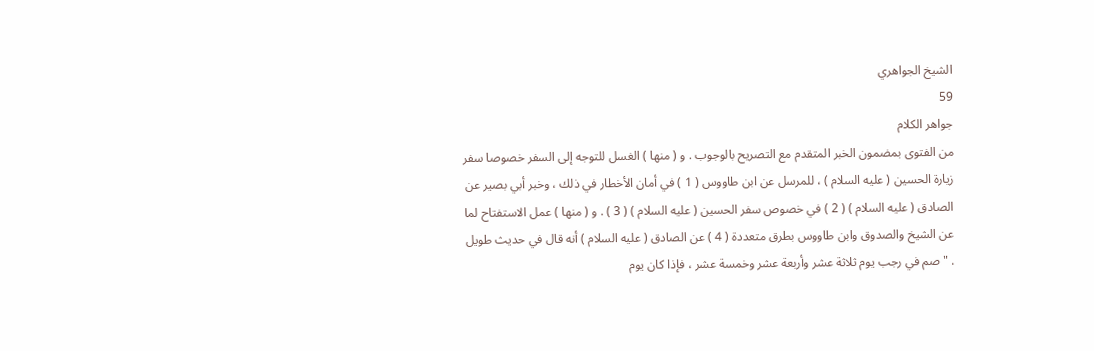الشيخ الجواهري
59
جواهر الكلام
من الفتوى بمضمون الخبر المتقدم مع التصريح بالوجوب . و ( منها ) الغسل للتوجه إلى السفر خصوصا سفر زيارة الحسين ( عليه السلام ) ، للمرسل عن ابن طاووس ( 1 ) في أمان الأخطار في ذلك ، وخبر أبي بصير عن الصادق ( عليه السلام ) ( 2 ) في خصوص سفر الحسين ( عليه السلام ) ( 3 ) . و ( منها ) عمل الاستفتاح لما عن الشيخ والصدوق وابن طاووس بطرق متعددة ( 4 ) عن الصادق ( عليه السلام ) أنه قال في حديث طويل . " صم في رجب يوم ثلاثة عشر وأربعة عشر وخمسة عشر ، فإذا كان يوم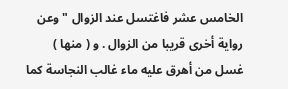الخامس عشر فاغتسل عند الزوال " وعن رواية أخرى قريبا من الزوال . و ( منها ) غسل من أهرق عليه ماء غالب النجاسة كما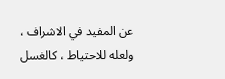عن المفيد في الاشراف ، ولعله للاحتياط ، كالغسل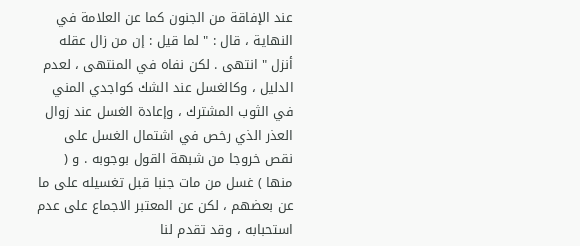عند الإفاقة من الجنون كما عن العلامة في النهاية ، قال : " لما قيل : إن من زال عقله أنزل " انتهى . لكن نفاه في المنتهى ، لعدم الدليل ، وكالغسل عند الشك كواجدي المني في الثوب المشترك ، وإعادة الغسل عند زوال العذر الذي رخص في اشتمال الغسل على نقص خروجا من شبهة القول بوجوبه . و ( منها ) غسل من مات جنبا قبل تغسيله على ما عن بعضهم ، لكن عن المعتبر الاجماع على عدم استحبابه ، وقد تقدم لنا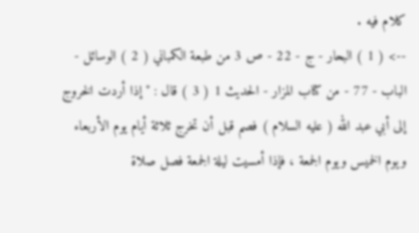كلام فيه .
--> ( 1 ) البحار - ج - 22 - ص 3 من طبعة الكمباني ( 2 ) الوسائل - الباب - 77 - من كتاب المزار - الحديث 1 ( 3 ) قال : " إذا أردت الخروج إلى أبي عبد الله ( عليه السلام ) فصم قبل أن تخرج ثلاثة أيام يوم الأربعاء ويوم الخميس ويوم الجمعة ، فإذا أمسيت ليلة الجمعة فصل صلاة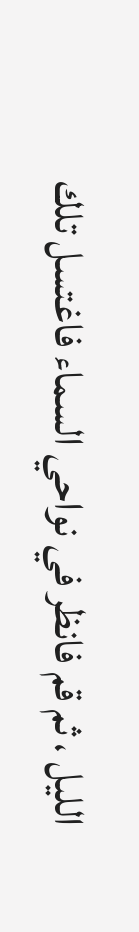الليل ، ثم قم فانظر في نواحي السماء فاغتسل تلك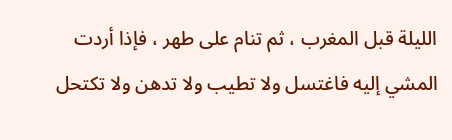الليلة قبل المغرب ، ثم تنام على طهر ، فإذا أردت المشي إليه فاغتسل ولا تطيب ولا تدهن ولا تكتحل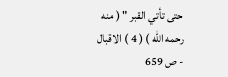حتى تأتي القبر " ( منه رحمه الله ) ( 4 ) الاقبال - ص 659